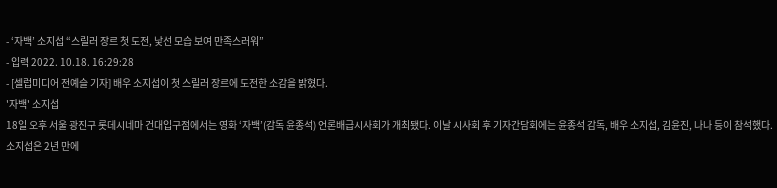- ‘자백’ 소지섭 “스릴러 장르 첫 도전, 낯선 모습 보여 만족스러워”
- 입력 2022. 10.18. 16:29:28
- [셀럽미디어 전예슬 기자] 배우 소지섭이 첫 스릴러 장르에 도전한 소감을 밝혔다.
'자백' 소지섭
18일 오후 서울 광진구 롯데시네마 건대입구점에서는 영화 ‘자백’(감독 윤종석) 언론배급시사회가 개최됐다. 이날 시사회 후 기자간담회에는 윤종석 감독, 배우 소지섭, 김윤진, 나나 등이 참석했다.
소지섭은 2년 만에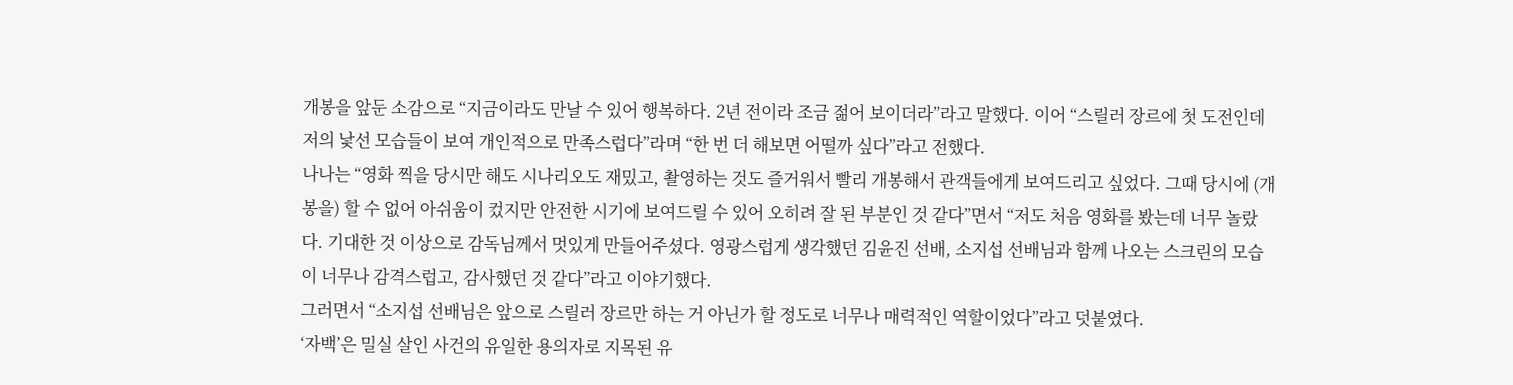개봉을 앞둔 소감으로 “지금이라도 만날 수 있어 행복하다. 2년 전이라 조금 젊어 보이더라”라고 말했다. 이어 “스릴러 장르에 첫 도전인데 저의 낯선 모습들이 보여 개인적으로 만족스럽다”라며 “한 번 더 해보면 어떨까 싶다”라고 전했다.
나나는 “영화 찍을 당시만 해도 시나리오도 재밌고, 촬영하는 것도 즐거워서 빨리 개봉해서 관객들에게 보여드리고 싶었다. 그때 당시에 (개봉을) 할 수 없어 아쉬움이 컸지만 안전한 시기에 보여드릴 수 있어 오히려 잘 된 부분인 것 같다”면서 “저도 처음 영화를 봤는데 너무 놀랐다. 기대한 것 이상으로 감독님께서 멋있게 만들어주셨다. 영광스럽게 생각했던 김윤진 선배, 소지섭 선배님과 함께 나오는 스크린의 모습이 너무나 감격스럽고, 감사했던 것 같다”라고 이야기했다.
그러면서 “소지섭 선배님은 앞으로 스릴러 장르만 하는 거 아닌가 할 정도로 너무나 매력적인 역할이었다”라고 덧붙였다.
‘자백’은 밀실 살인 사건의 유일한 용의자로 지목된 유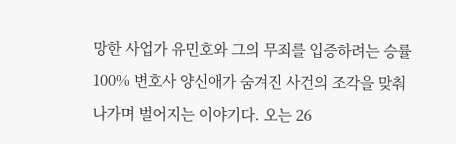망한 사업가 유민호와 그의 무죄를 입증하려는 승률 100% 변호사 양신애가 숨겨진 사건의 조각을 맞춰나가며 벌어지는 이야기다. 오는 26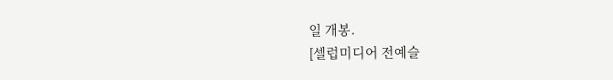일 개봉.
[셀럽미디어 전예슬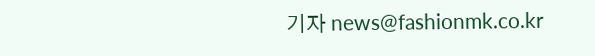기자 news@fashionmk.co.kr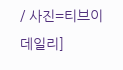/ 사진=티브이데일리]